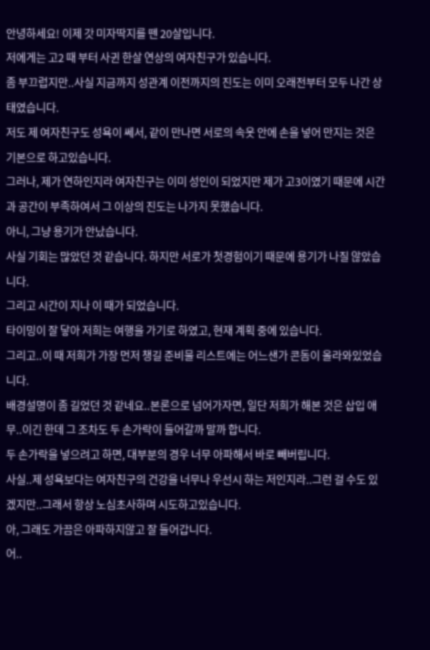안녕하세요! 이제 갓 미자딱지를 뗀 20살입니다.
저에게는 고2 때 부터 사귄 한살 연상의 여자친구가 있습니다.
좀 부끄럽지만..사실 지금까지 성관계 이전까지의 진도는 이미 오래전부터 모두 나간 상태였습니다.
저도 제 여자친구도 성욕이 쎄서, 같이 만나면 서로의 속옷 안에 손을 넣어 만지는 것은 기본으로 하고있습니다.
그러나, 제가 연하인지라 여자친구는 이미 성인이 되었지만 제가 고3이였기 때문에 시간과 공간이 부족하여서 그 이상의 진도는 나가지 못했습니다.
아니, 그냥 용기가 안났습니다.
사실 기회는 많았던 것 같습니다. 하지만 서로가 첫경험이기 때문에 용기가 나질 않았습니다.
그리고 시간이 지나 이 때가 되었습니다.
타이밍이 잘 닿아 저희는 여행을 가기로 하였고, 현재 계획 중에 있습니다.
그리고..이 때 저희가 가장 먼저 챙길 준비물 리스트에는 어느샌가 콘돔이 올라와있었습니다.
배경설명이 좀 길었던 것 같네요..본론으로 넘어가자면, 일단 저희가 해본 것은 삽입 애무..이긴 한데 그 조차도 두 손가락이 들어갈까 말까 합니다.
두 손가락을 넣으려고 하면, 대부분의 경우 너무 아파해서 바로 빼버립니다.
사실..제 성욕보다는 여자친구의 건강을 너무나 우선시 하는 저인지라..그런 걸 수도 있겠지만..그래서 항상 노심초사하며 시도하고있습니다.
아, 그래도 가끔은 아파하지않고 잘 들어갑니다.
어..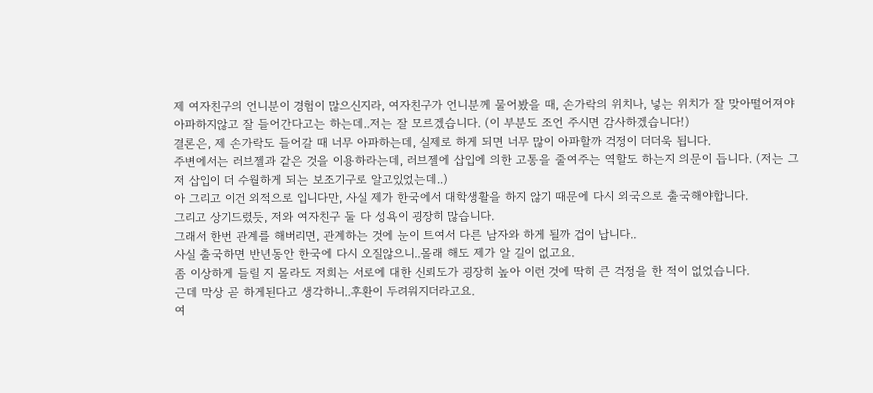제 여자친구의 언니분이 경험이 많으신지라, 여자친구가 언니분께 물어봤을 때, 손가락의 위치나, 넣는 위치가 잘 맞아떨어져야 아파하지않고 잘 들어간다고는 하는데..저는 잘 모르겠습니다. (이 부분도 조언 주시면 감사하겠습니다!)
결론은, 제 손가락도 들어갈 때 너무 아파하는데, 실제로 하게 되면 너무 많이 아파할까 걱정이 더더욱 됩니다.
주변에서는 러브젤과 같은 것을 이용하라는데, 러브젤에 삽입에 의한 고통을 줄여주는 역할도 하는지 의문이 듭니다. (저는 그저 삽입이 더 수월하게 되는 보조기구로 알고있었는데..)
아 그리고 이건 외적으로 입니다만, 사실 제가 한국에서 대학생활을 하지 않기 때문에 다시 외국으로 출국해야합니다.
그리고 상기드렸듯, 저와 여자친구 둘 다 성욕이 굉장히 많습니다.
그래서 한번 관계를 해버리면, 관계하는 것에 눈이 트여서 다른 남자와 하게 될까 겁이 납니다..
사실 출국하면 반년동안 한국에 다시 오질않으니..몰래 해도 제가 알 길이 없고요.
좀 이상하게 들릴 지 몰라도 저희는 서로에 대한 신뢰도가 굉장히 높아 이런 것에 딱히 큰 걱정을 한 적이 없었습니다.
근데 막상 곧 하게된다고 생각하니..후환이 두려워지더라고요.
여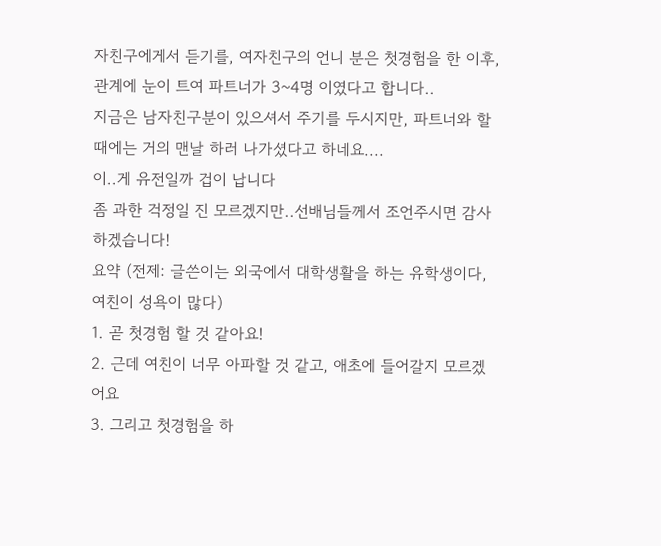자친구에게서 듣기를, 여자친구의 언니 분은 첫경험을 한 이후, 관계에 눈이 트여 파트너가 3~4명 이였다고 합니다..
지금은 남자친구분이 있으셔서 주기를 두시지만, 파트너와 할 때에는 거의 맨날 하러 나가셨다고 하네요....
이..게 유전일까 겁이 납니다
좀 과한 걱정일 진 모르겠지만..선배님들께서 조언주시면 감사하겠습니다!
요약 (전제: 글쓴이는 외국에서 대학생활을 하는 유학생이다, 여친이 성욕이 많다)
1. 곧 첫경험 할 것 같아요!
2. 근데 여친이 너무 아파할 것 같고, 애초에 들어갈지 모르겠어요
3. 그리고 첫경험을 하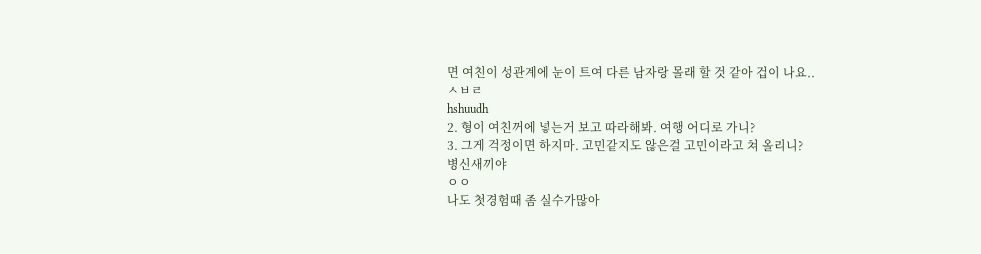면 여친이 성관계에 눈이 트여 다른 남자랑 몰래 할 것 같아 겁이 나요..
ㅅㅂㄹ
hshuudh
2. 형이 여친꺼에 넣는거 보고 따라해봐. 여행 어디로 가니?
3. 그게 걱정이면 하지마. 고민같지도 않은걸 고민이라고 쳐 올리니?
병신새끼야
ㅇㅇ
나도 첫경험때 좀 실수가많아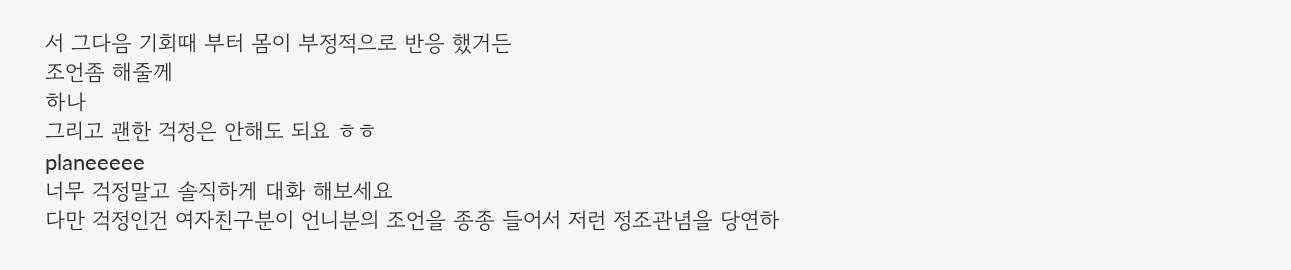서 그다음 기회때 부터 몸이 부정적으로 반응 했거든
조언좀 해줄께
하나
그리고 괜한 걱정은 안해도 되요 ㅎㅎ
planeeeee
너무 걱정말고 솔직하게 대화 해보세요
다만 걱정인건 여자친구분이 언니분의 조언을 종종 들어서 저런 정조관념을 당연하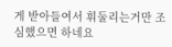게 받아들여서 휘둘리는거만 조심했으면 하네요